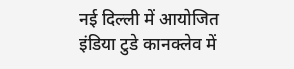नई दिल्ली में आयोजित इंडिया टुडे कानक्लेव में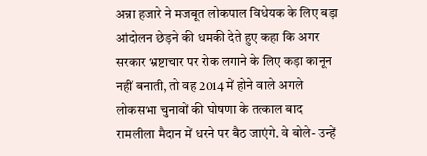अन्ना हजारे ने मजबूत लोकपाल विधेयक के लिए बड़ा आंदोलन छेड़ने की धमकी देते हुए कहा कि अगर सरकार भ्रष्टाचार पर रोक लगाने के लिए कड़ा कानून नहीं बनाती, तो वह 2014 में होने वाले अगले लोकसभा चुनावों की घोषणा के तत्काल बाद रामलीला मैदान में धरने पर बैठ जाएंगे. वे बोले- उन्हें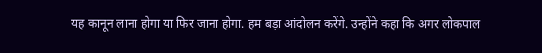यह कानून लाना होगा या फिर जाना होगा. हम बड़ा आंदोलन करेंगे. उन्होंने कहा कि अगर लोकपाल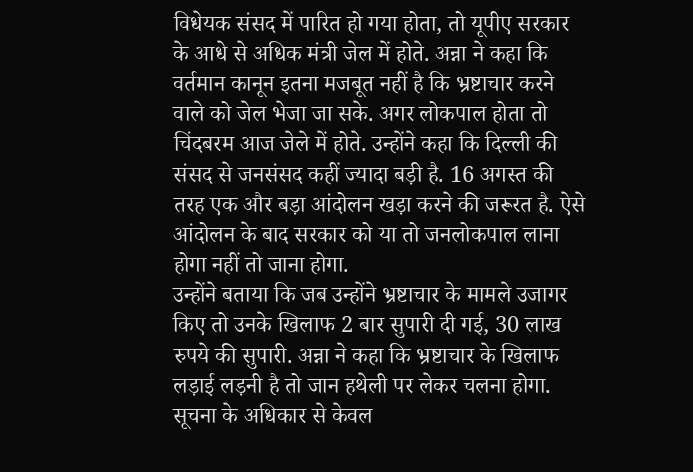विधेयक संसद में पारित हो गया होता, तो यूपीए सरकार के आधे से अधिक मंत्री जेल में होते. अन्ना ने कहा कि वर्तमान कानून इतना मजबूत नहीं है कि भ्रष्टाचार करने वाले को जेल भेजा जा सके. अगर लोकपाल होता तो चिंदबरम आज जेले में होते. उन्होंने कहा कि दिल्ली की संसद से जनसंसद कहीं ज्यादा बड़ी है. 16 अगस्त की तरह एक और बड़ा आंदोलन खड़ा करने की जरूरत है. ऐसे आंदोलन के बाद सरकार को या तो जनलोकपाल लाना होगा नहीं तो जाना होगा.
उन्होंने बताया कि जब उन्होंने भ्रष्टाचार के मामले उजागर किए तो उनके खिलाफ 2 बार सुपारी दी गई, 30 लाख रुपये की सुपारी. अन्ना ने कहा कि भ्रष्टाचार के खिलाफ लड़ाई लड़नी है तो जान हथेली पर लेकर चलना होगा. सूचना के अधिकार से केवल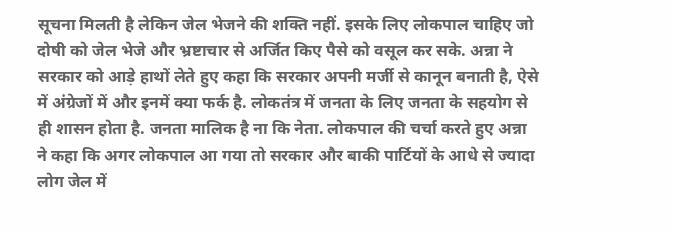सूचना मिलती है लेकिन जेल भेजने की शक्ति नहीं. इसके लिए लोकपाल चाहिए जो दोषी को जेल भेजे और भ्रष्टाचार से अर्जित किए पैसे को वसूल कर सके. अन्ना ने सरकार को आड़े हाथों लेते हुए कहा कि सरकार अपनी मर्जी से कानून बनाती है, ऐसे में अंग्रेजों में और इनमें क्या फर्क है. लोकतंत्र में जनता के लिए जनता के सहयोग से ही शासन होता है. जनता मालिक है ना कि नेता. लोकपाल की चर्चा करते हुए अन्ना ने कहा कि अगर लोकपाल आ गया तो सरकार और बाकी पार्टियों के आधे से ज्यादा लोग जेल में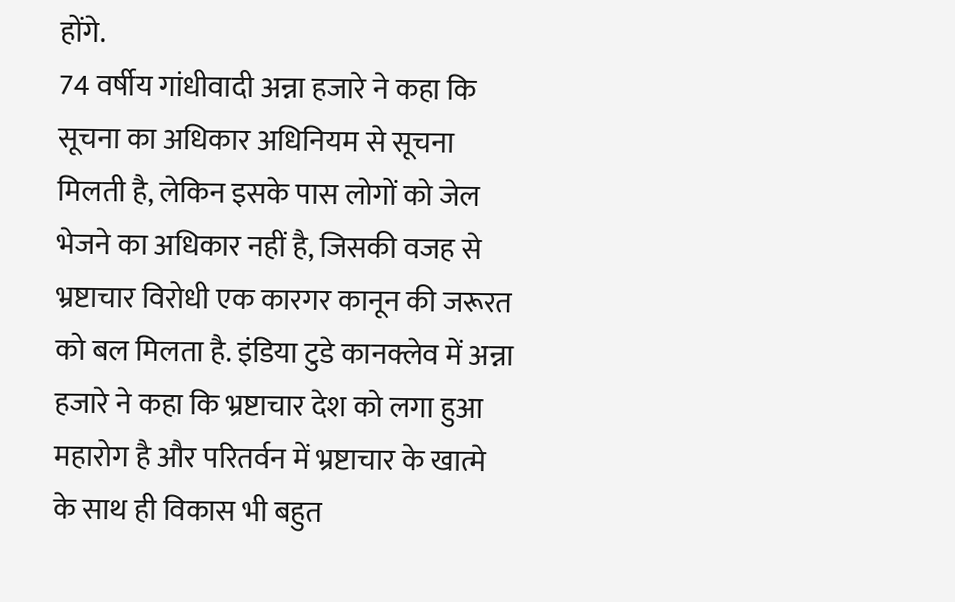होंगे.
74 वर्षीय गांधीवादी अन्ना हजारे ने कहा कि सूचना का अधिकार अधिनियम से सूचना मिलती है, लेकिन इसके पास लोगों को जेल भेजने का अधिकार नहीं है, जिसकी वजह से भ्रष्टाचार विरोधी एक कारगर कानून की जरूरत को बल मिलता है. इंडिया टुडे कानक्लेव में अन्ना हजारे ने कहा कि भ्रष्टाचार देश को लगा हुआ महारोग है और परितर्वन में भ्रष्टाचार के खात्मे के साथ ही विकास भी बहुत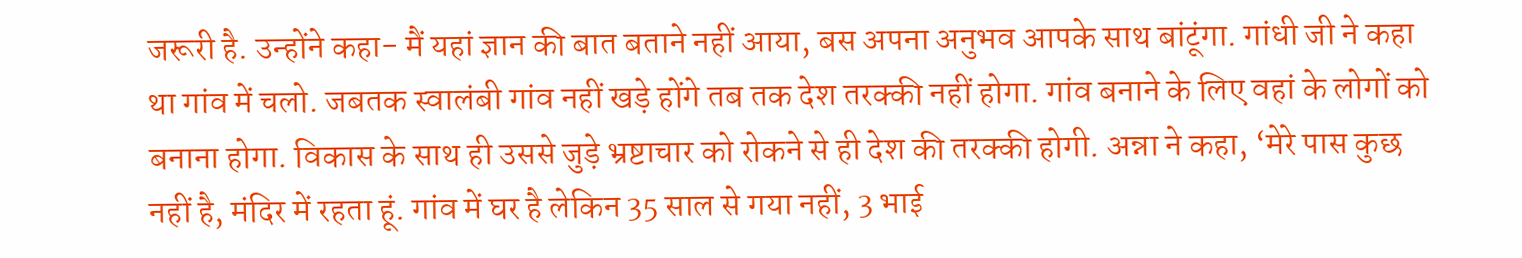जरूरी है. उन्होंने कहा- मैं यहां ज्ञान की बात बताने नहीं आया, बस अपना अनुभव आपके साथ बांटूंगा. गांधी जी ने कहा था गांव में चलो. जबतक स्वालंबी गांव नहीं खड़े होंगे तब तक देश तरक्की नहीं होगा. गांव बनाने के लिए वहां के लोगों को बनाना होगा. विकास के साथ ही उससे जुड़े भ्रष्टाचार को रोकने से ही देश की तरक्की होगी. अन्ना ने कहा, ‘मेरे पास कुछ नहीं है, मंदिर में रहता हूं. गांव में घर है लेकिन 35 साल से गया नहीं, 3 भाई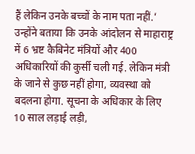हैं लेकिन उनके बच्चों के नाम पता नहीं.’
उन्होंने बताया कि उनके आंदोलन से माहाराष्ट्र में 6 भ्रष्ट कैबिनेट मंत्रियों और 400 अधिकारियों की कुर्सी चली गई. लेकिन मंत्री के जाने से कुछ नहीं होगा, व्यवस्था को बदलना होगा. सूचना के अधिकार के लिए 10 साल लड़ाई लड़ी,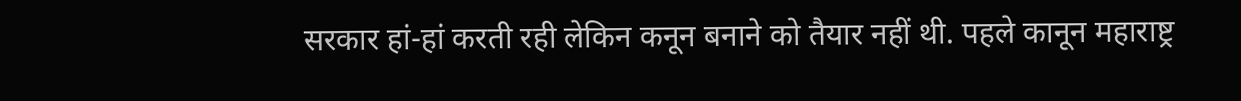सरकार हां-हां करती रही लेकिन कनून बनाने को तैयार नहीं थी. पहले कानून महाराष्ट्र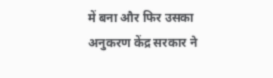में बना और फिर उसका अनुकरण केंद्र सरकार ने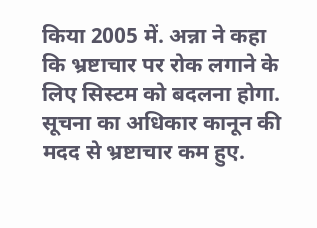किया 2005 में. अन्ना ने कहा कि भ्रष्टाचार पर रोक लगाने के लिए सिस्टम को बदलना होगा. सूचना का अधिकार कानून की मदद से भ्रष्टाचार कम हुए.